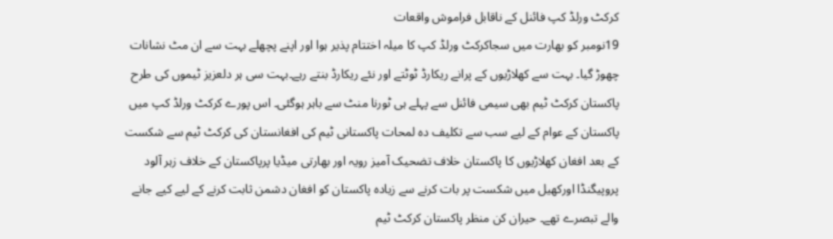کرکٹ ورلڈ کپ فائنل کے ناقابل فراموش واقعات
19نومبر کو بھارت میں سجاکرکٹ ورلڈ کپ کا میلہ اختتام پذیر ہوا اور اپنے پچھلے بہت سے ان مٹ نشانات چھوڑ گیا۔ بہت سے کھلاڑیوں کے پرانے ریکارڈ ٹوٹتے اور نئے ریکارڈ بنتے رہے۔بہت سی ہر دلعزیز ٹیموں کی طرح پاکستان کرکٹ ٹیم بھی سیمی فائنل سے پہلے ہی ٹورنا منٹ سے باہر ہوگئی۔ اس پورے کرکٹ ورلڈ کپ میں پاکستان کے عوام کے لیے سب سے تکلیف دہ لمحات پاکستانی ٹیم کی افغانستان کی کرکٹ ٹیم سے شکست کے بعد افغان کھلاڑیوں کا پاکستان خلاف تضحیک آمیز رویہ اور بھارتی میڈیا پرپاکستان کے خلاف زہر آلود پروپیگنڈا اورکھیل میں شکست پر بات کرنے سے زیادہ پاکستان کو افغان دشمن ثابت کرنے کے لیے کیے جانے والے تبصرے تھے۔ حیران کن منظر پاکستان کرکٹ ٹیم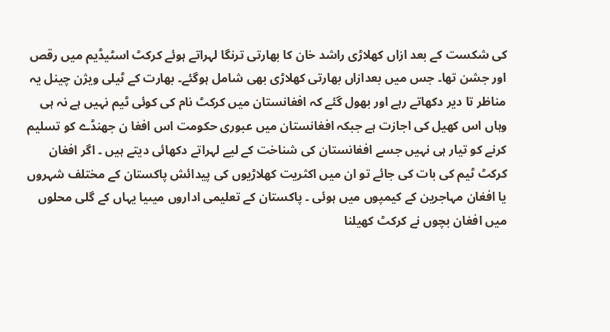کی شکست کے بعد ازاں کھلاڑی راشد خان کا بھارتی ترنگا لہراتے ہوئے کرکٹ اسٹیڈیم میں رقص اور جشن تھا۔ جس میں بعدازاں بھارتی کھلاڑی بھی شامل ہوگئے۔ بھارت کے ٹیلی ویژن چینل یہ مناظر تا دیر دکھاتے رہے اور بھول گئے کہ افغانستان میں کرکٹ نام کی کوئی ٹیم نہیں ہے نہ ہی وہاں اس کھیل کی اجازت ہے جبکہ افغانستان میں عبوری حکومت اس افغا ن جھنڈے کو تسلیم کرنے کو تیار ہی نہیں جسے افغانستان کی شناخت کے لیے لہراتے دکھائی دیتے ہیں ۔ اگر افغان کرکٹ ٹیم کی بات کی جائے تو ان میں اکثریت کھلاڑیوں کی پیدائش پاکستان کے مختلف شہروں یا افغان مہاجرین کے کیمپوں میں ہوئی ۔ پاکستان کے تعلیمی اداروں میںیا یہاں کے گلی محلوں میں افغان بچوں نے کرکٹ کھیلنا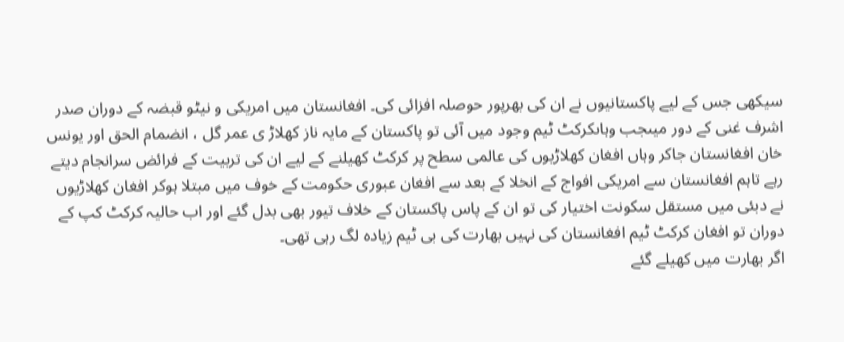سیکھی جس کے لیے پاکستانیوں نے ان کی بھرپور حوصلہ افزائی کی۔ افغانستان میں امریکی و نیٹو قبضہ کے دوران صدر اشرف غنی کے دور میںجب وہاںکرکٹ ٹیم وجود میں آئی تو پاکستان کے مایہ ناز کھلاڑ ی عمر گل ، انضمام الحق اور یونس خان افغانستان جاکر وہاں افغان کھلاڑیوں کی عالمی سطح پر کرکٹ کھیلنے کے لیے ان کی تربیت کے فرائض سرانجام دیتے رہے تاہم افغانستان سے امریکی افواج کے انخلا کے بعد سے افغان عبوری حکومت کے خوف میں مبتلا ہوکر افغان کھلاڑیوں نے دبئی میں مستقل سکونت اختیار کی تو ان کے پاس پاکستان کے خلاف تیور بھی بدل گئے اور اب حالیہ کرکٹ کپ کے دوران تو افغان کرکٹ ٹیم افغانستان کی نہیں بھارت کی بی ٹیم زیادہ لگ رہی تھی۔
اگر بھارت میں کھیلے گئے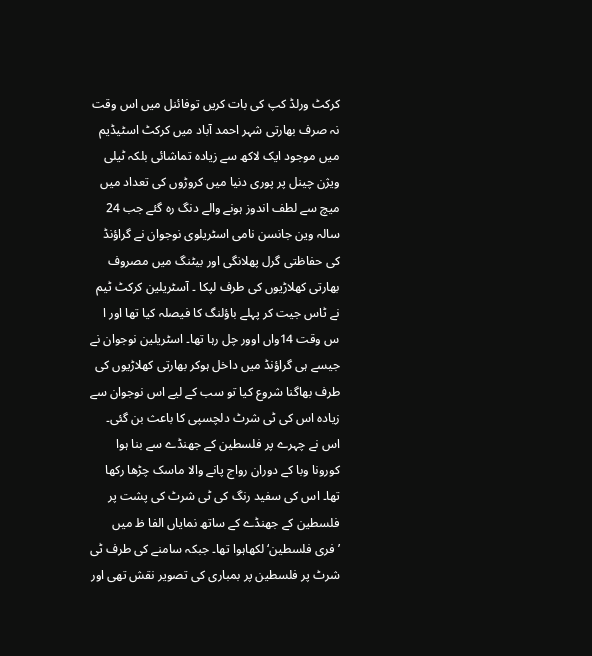کرکٹ ورلڈ کپ کی بات کریں توفائنل میں اس وقت نہ صرف بھارتی شہر احمد آباد میں کرکٹ اسٹیڈیم میں موجود ایک لاکھ سے زیادہ تماشائی بلکہ ٹیلی ویژن چینل پر پوری دنیا میں کروڑوں کی تعداد میں میچ سے لطف اندوز ہونے والے دنگ رہ گئے جب 24 سالہ وین جانسن نامی اسٹریلوی نوجوان نے گراؤنڈ کی حفاظتی گرل پھلانگی اور بیٹنگ میں مصروف بھارتی کھلاڑیوں کی طرف لپکا ۔ آسٹریلین کرکٹ ٹیم نے ٹاس جیت کر پہلے باؤلنگ کا فیصلہ کیا تھا اور ا س وقت 14واں اوور چل رہا تھا۔ اسٹریلین نوجوان نے جیسے ہی گراؤنڈ میں داخل ہوکر بھارتی کھلاڑیوں کی طرف بھاگنا شروع کیا تو سب کے لیے اس نوجوان سے زیادہ اس کی ٹی شرٹ دلچسپی کا باعث بن گئی۔ اس نے چہرے پر فلسطین کے جھنڈے سے بنا ہوا کورونا وبا کے دوران رواج پانے والا ماسک چڑھا رکھا تھا۔ اس کی سفید رنگ کی ٹی شرٹ کی پشت پر فلسطین کے جھنڈے کے ساتھ نمایاں الفا ظ میں ’فری فلسطین‘لکھاہوا تھا۔ جبکہ سامنے کی طرف ٹی شرٹ پر فلسطین پر بمباری کی تصویر نقش تھی اور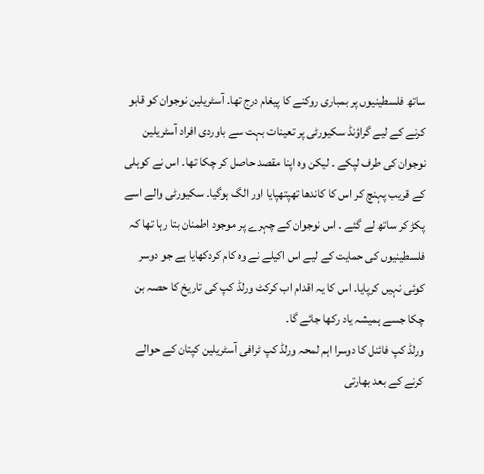ساتھ فلسطینیوں پر بمباری روکنے کا پیغام درج تھا۔ آسٹریلین نوجوان کو قابو کرنے کے لیے گراؤنڈ سکیورٹی پر تعینات بہت سے باوردی افراد آسٹریلین نوجوان کی طرف لپکے ۔ لیکن وہ اپنا مقصد حاصل کر چکا تھا۔ اس نے کوہلی کے قریب پہنچ کر اس کا کاندھا تھپتھپایا اور الگ ہوگیا۔ سکیورٹی والے اسے پکڑ کر ساتھ لے گئے ۔ اس نوجوان کے چہرے پر موجود اطمنان بتا رہا تھا کہ فلسطینیوں کی حمایت کے لیے اس اکیلے نے وہ کام کردکھایا ہے جو دوسر کوئی نہیں کرپایا۔ اس کا یہ اقدام اب کرکٹ ورلڈ کپ کی تاریخ کا حصہ بن چکا جسے ہمیشہ یاد رکھا جائے گا۔
ورلڈ کپ فائنل کا دوسرا اہم لمحہ ورلڈ کپ ٹرافی آسٹریلین کپتان کے حوالے کرنے کے بعد بھارتی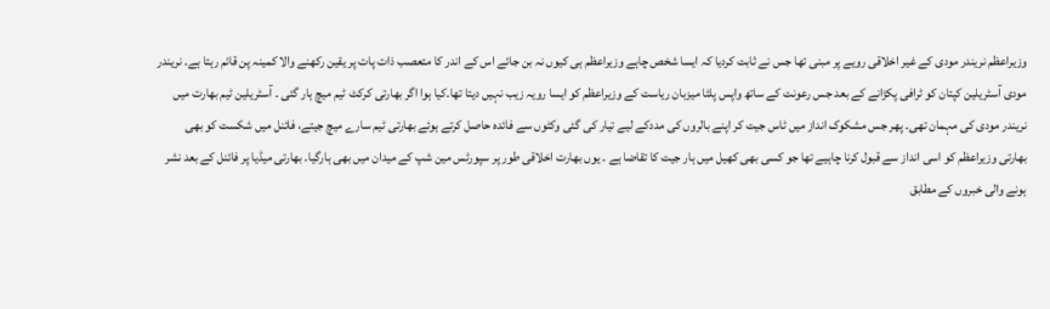وزیراعظم نریندر مودی کے غیر اخلاقی رویے پر مبنی تھا جس نے ثابت کردیا کہ ایسا شخص چاہے وزیراعظم ہی کیوں نہ بن جائے اس کے اندر کا متعصب ذات پات پر یقین رکھنے والا کمینہ پن قائم رہتا ہے۔ نریندر مودی آسٹریلین کپتان کو ٹرافی پکڑانے کے بعد جس رعونت کے ساتھ واپس پلٹا میزبان ریاست کے وزیراعظم کو ایسا رویہ زیب نہیں دیتا تھا۔کیا ہوا اگر بھارتی کرکٹ ٹیم میچ ہار گئی ۔ آسٹریلین ٹیم بھارت میں نریندر مودی کی مہمان تھی۔ پھر جس مشکوک انداز میں ٹاس جیت کر اپنے بالروں کی مددکے لیے تیار کی گئی وکٹوں سے فائدہ حاصل کرتے ہوئے بھارتی ٹیم سارے میچ جیتے، فائنل میں شکست کو بھی بھارتی وزیراعظم کو اسی انداز سے قبول کرنا چاہیے تھا جو کسی بھی کھیل میں ہار جیت کا تقاضا ہے ۔ یوں بھارت اخلاقی طور پر سپورٹس مین شپ کے میدان میں بھی ہارگیا۔ بھارتی میڈیا پر فائنل کے بعد نشر ہونے والی خبروں کے مطابق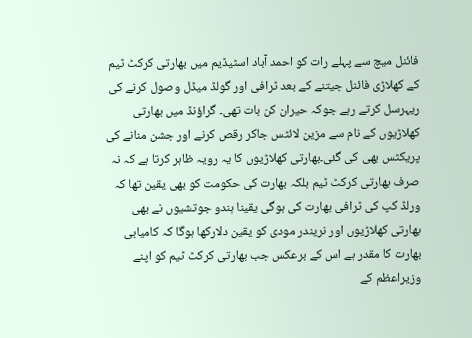فائنل میچ سے پہلے رات کو احمد آباد اسٹیڈیم میں بھارتی کرکٹ ٹیم کے کھلاڑی فائنل جیتنے کے بعد ٹرافی اور گولڈ میڈل وصول کرنے کی ریہرسل کرتے رہے جوکہ حیران کن بات تھی۔ گراؤنڈ میں بھارتی کھلاڑیوں کے نام سے مزین لائٹس جاکر رقص کرنے اور جشن منانے کی پریکٹس بھی کی گئی۔بھارتی کھلاڑیوں کا یہ رویہ ظاہر کرتا ہے کہ نہ صرف بھارتی کرکٹ ٹیم بلکہ بھارت کی حکومت کو بھی یقین تھا کہ ورلڈ کپ کی ٹرافی بھارت کی ہوگی یقینا ہندو جوتشیوں نے بھی بھارتی کھلاڑیوں اور نریندر مودی کو یقین دلارکھا ہوگا کہ کامیابی بھارت کا مقدر ہے اس کے برعکس جب بھارتی کرکٹ ٹیم کو اپنے وزیراعظم کے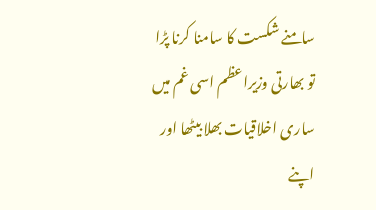سامنے شکست کا سامنا کرنا پڑا تو بھارتی وزیراعظم اسی غم میں ساری اخلاقیات بھلا بیٹھا اور اپنے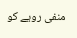منفی رویے کو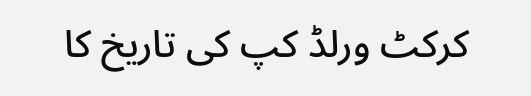کرکٹ ورلڈ کپ کی تاریخ کا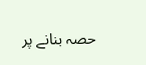حصہ بنانے پر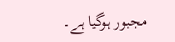مجبور ہوگیا ہے۔